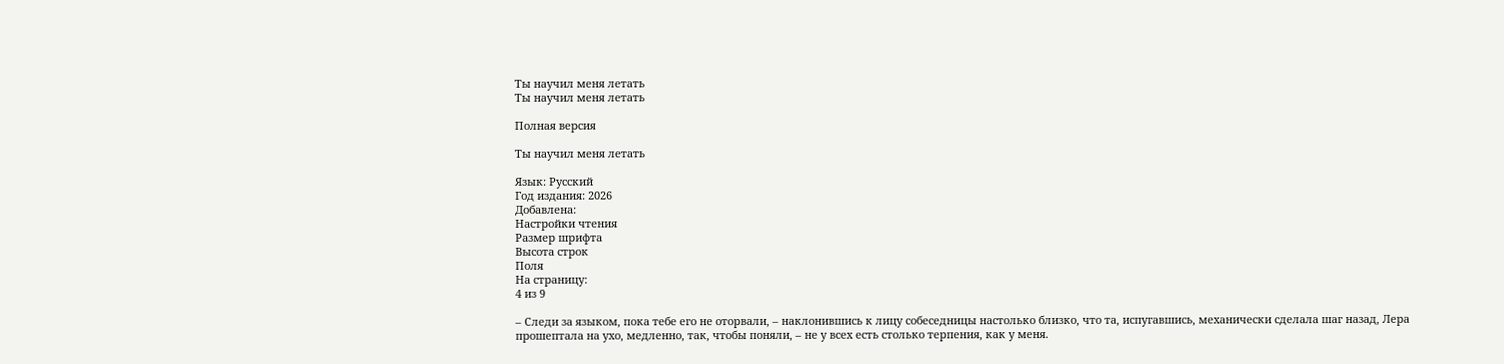Ты научил меня летать
Ты научил меня летать

Полная версия

Ты научил меня летать

Язык: Русский
Год издания: 2026
Добавлена:
Настройки чтения
Размер шрифта
Высота строк
Поля
На страницу:
4 из 9

– Следи за языком, пока тебе его не оторвали, – наклонившись к лицу собеседницы настолько близко, что та, испугавшись, механически сделала шаг назад, Лера прошептала на ухо, медленно, так, чтобы поняли, – не у всех есть столько терпения, как у меня.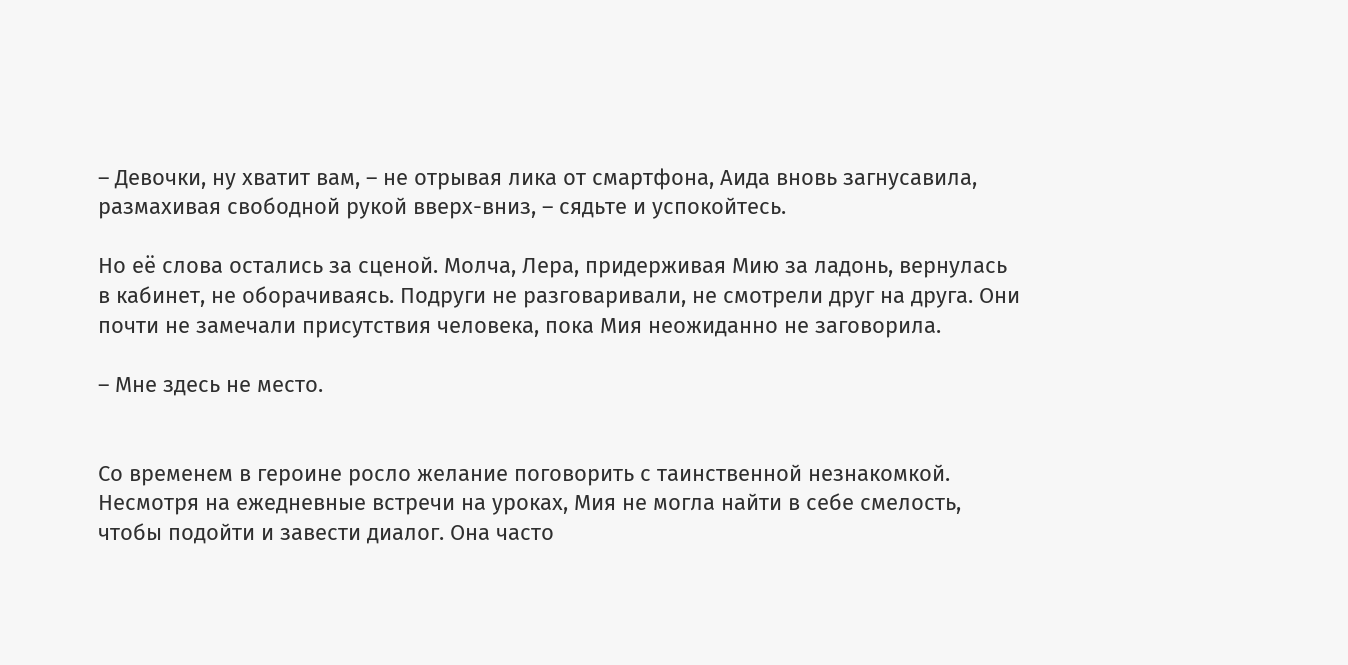– Девочки, ну хватит вам, – не отрывая лика от смартфона, Аида вновь загнусавила, размахивая свободной рукой вверх-вниз, – сядьте и успокойтесь.

Но её слова остались за сценой. Молча, Лера, придерживая Мию за ладонь, вернулась в кабинет, не оборачиваясь. Подруги не разговаривали, не смотрели друг на друга. Они почти не замечали присутствия человека, пока Мия неожиданно не заговорила.

– Мне здесь не место.


Со временем в героине росло желание поговорить с таинственной незнакомкой. Несмотря на ежедневные встречи на уроках, Мия не могла найти в себе смелость, чтобы подойти и завести диалог. Она часто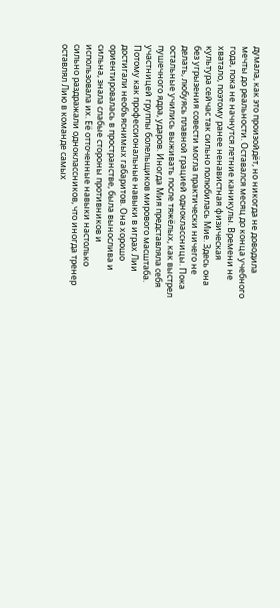думала, как это произойдёт, но никогда не доводила мечты до реальности. Оставался месяц до конца учебного года, пока не начнутся летние каникулы. Времени не хватало, поэтому ранее ненавистная физическая культура сейчас так сильно полюбилась Мие. Здесь она без угрызения совести могла практически ничего не делать, любуясь плавной грацией одноклассницы. Пока остальные учились выживать после тяжёлых, как выстрел пушечного ядра, ударов. Иногда Мия представляла себя участницей группы болельщиков мирового масштаба. Потому как профессиональные навыки в играх Лии достигали необъяснимых габаритов. Она хорошо ориентировалась в пространстве, была вынослива и сильна, знала слабые стороны противников и использовала их. Её отточенные навыки настолько сильно раздражали одноклассников, что иногда тренер оставлял Лию в команде самых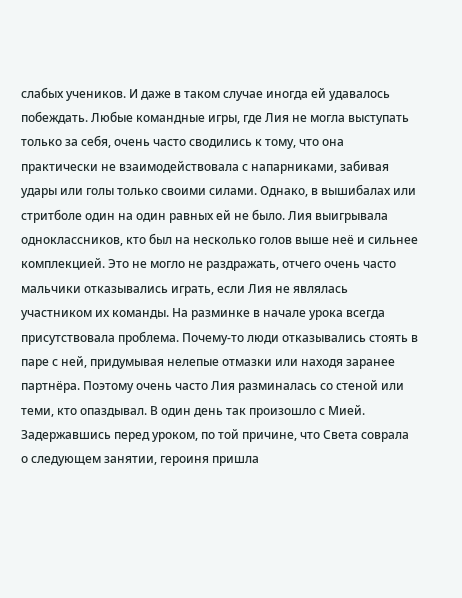слабых учеников. И даже в таком случае иногда ей удавалось побеждать. Любые командные игры, где Лия не могла выступать только за себя, очень часто сводились к тому, что она практически не взаимодействовала с напарниками, забивая удары или голы только своими силами. Однако, в вышибалах или стритболе один на один равных ей не было. Лия выигрывала одноклассников, кто был на несколько голов выше неё и сильнее комплекцией. Это не могло не раздражать, отчего очень часто мальчики отказывались играть, если Лия не являлась участником их команды. На разминке в начале урока всегда присутствовала проблема. Почему-то люди отказывались стоять в паре с ней, придумывая нелепые отмазки или находя заранее партнёра. Поэтому очень часто Лия разминалась со стеной или теми, кто опаздывал. В один день так произошло с Мией. Задержавшись перед уроком, по той причине, что Света соврала о следующем занятии, героиня пришла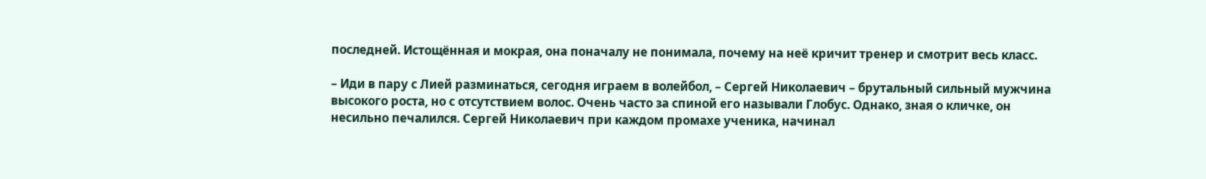последней. Истощённая и мокрая, она поначалу не понимала, почему на неё кричит тренер и смотрит весь класс.

– Иди в пару с Лией разминаться, сегодня играем в волейбол, – Сергей Николаевич – брутальный сильный мужчина высокого роста, но с отсутствием волос. Очень часто за спиной его называли Глобус. Однако, зная о кличке, он несильно печалился. Сергей Николаевич при каждом промахе ученика, начинал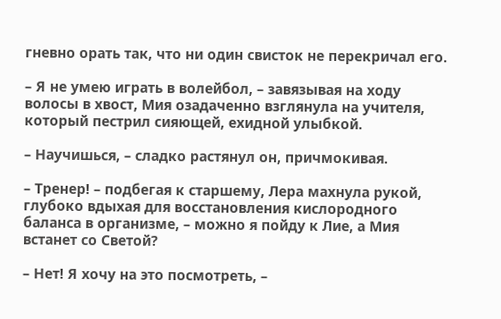гневно орать так, что ни один свисток не перекричал его.

– Я не умею играть в волейбол, – завязывая на ходу волосы в хвост, Мия озадаченно взглянула на учителя, который пестрил сияющей, ехидной улыбкой.

– Научишься, – сладко растянул он, причмокивая.

– Тренер! – подбегая к старшему, Лера махнула рукой, глубоко вдыхая для восстановления кислородного баланса в организме, – можно я пойду к Лие, а Мия встанет со Светой?

– Нет! Я хочу на это посмотреть, –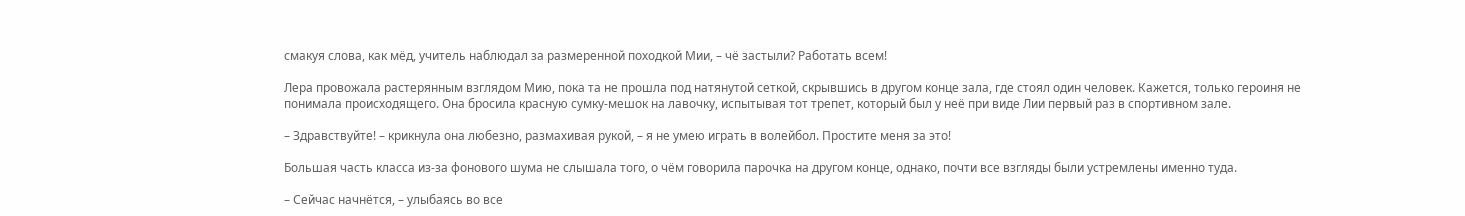смакуя слова, как мёд, учитель наблюдал за размеренной походкой Мии, – чё застыли? Работать всем!

Лера провожала растерянным взглядом Мию, пока та не прошла под натянутой сеткой, скрывшись в другом конце зала, где стоял один человек. Кажется, только героиня не понимала происходящего. Она бросила красную сумку-мешок на лавочку, испытывая тот трепет, который был у неё при виде Лии первый раз в спортивном зале.

– Здравствуйте! – крикнула она любезно, размахивая рукой, – я не умею играть в волейбол. Простите меня за это!

Большая часть класса из-за фонового шума не слышала того, о чём говорила парочка на другом конце, однако, почти все взгляды были устремлены именно туда.

– Сейчас начнётся, – улыбаясь во все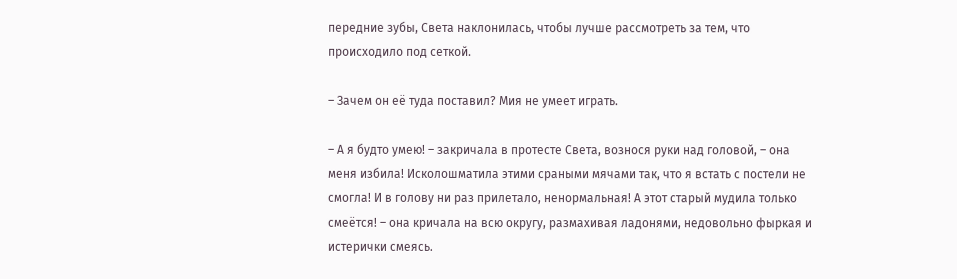передние зубы, Света наклонилась, чтобы лучше рассмотреть за тем, что происходило под сеткой.

– Зачем он её туда поставил? Мия не умеет играть.

– А я будто умею! – закричала в протесте Света, вознося руки над головой, – она меня избила! Исколошматила этими сраными мячами так, что я встать с постели не смогла! И в голову ни раз прилетало, ненормальная! А этот старый мудила только смеётся! – она кричала на всю округу, размахивая ладонями, недовольно фыркая и истерички смеясь.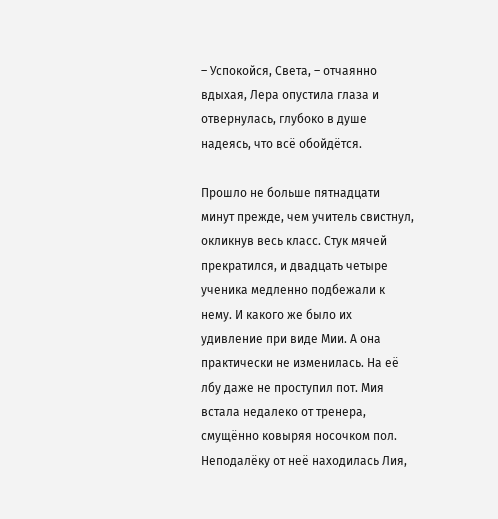– Успокойся, Света, – отчаянно вдыхая, Лера опустила глаза и отвернулась, глубоко в душе надеясь, что всё обойдётся.

Прошло не больше пятнадцати минут прежде, чем учитель свистнул, окликнув весь класс. Стук мячей прекратился, и двадцать четыре ученика медленно подбежали к нему. И какого же было их удивление при виде Мии. А она практически не изменилась. На её лбу даже не проступил пот. Мия встала недалеко от тренера, смущённо ковыряя носочком пол. Неподалёку от неё находилась Лия,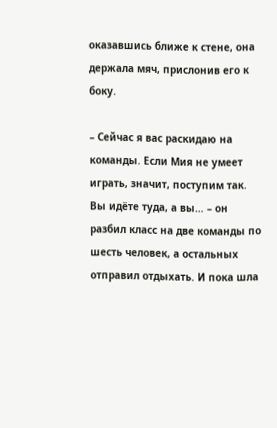оказавшись ближе к стене, она держала мяч, прислонив его к боку.

– Сейчас я вас раскидаю на команды. Если Мия не умеет играть, значит, поступим так. Вы идёте туда, а вы… – он разбил класс на две команды по шесть человек, а остальных отправил отдыхать. И пока шла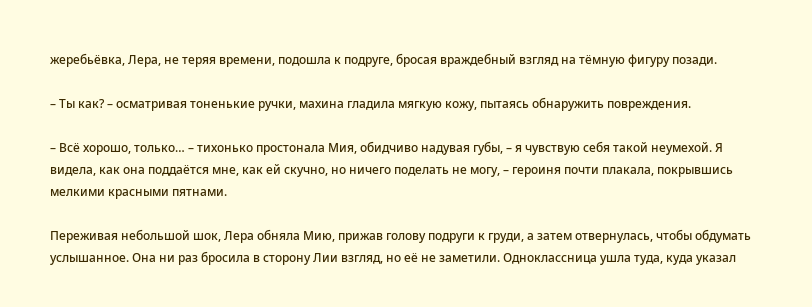жеребьёвка, Лера, не теряя времени, подошла к подруге, бросая враждебный взгляд на тёмную фигуру позади.

– Ты как? – осматривая тоненькие ручки, махина гладила мягкую кожу, пытаясь обнаружить повреждения.

– Всё хорошо, только… – тихонько простонала Мия, обидчиво надувая губы, – я чувствую себя такой неумехой. Я видела, как она поддаётся мне, как ей скучно, но ничего поделать не могу, – героиня почти плакала, покрывшись мелкими красными пятнами.

Переживая небольшой шок, Лера обняла Мию, прижав голову подруги к груди, а затем отвернулась, чтобы обдумать услышанное. Она ни раз бросила в сторону Лии взгляд, но её не заметили. Одноклассница ушла туда, куда указал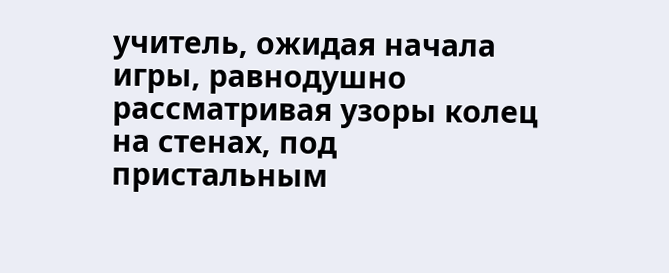учитель, ожидая начала игры, равнодушно рассматривая узоры колец на стенах, под пристальным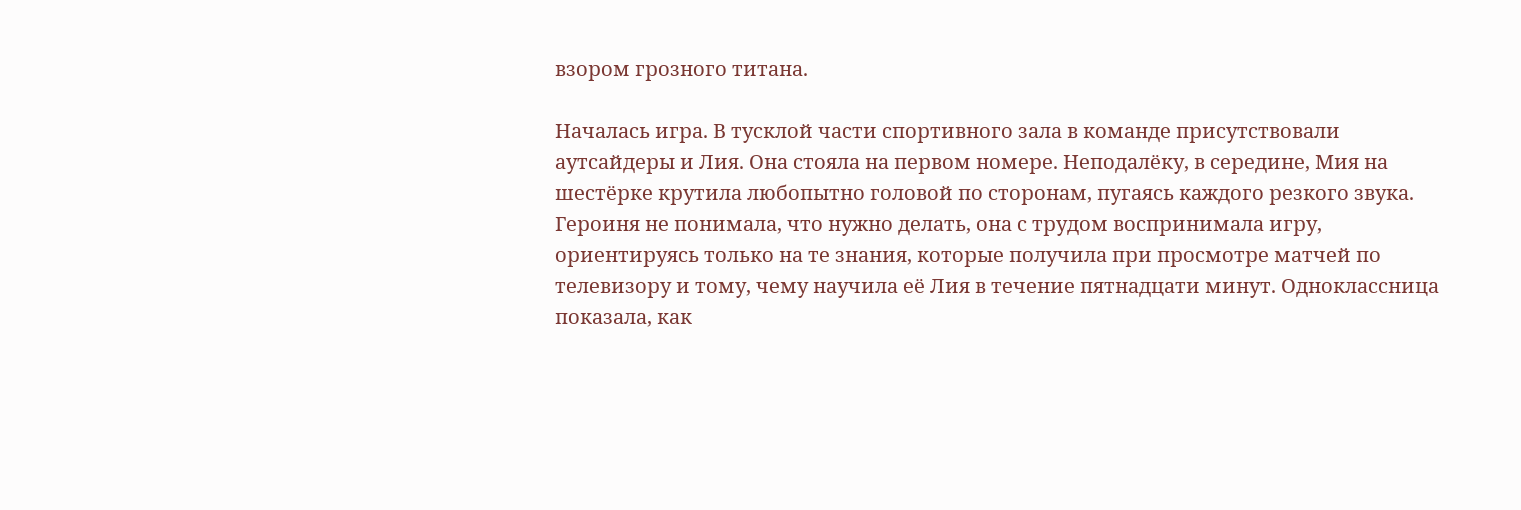взором грозного титана.

Началась игра. В тусклой части спортивного зала в команде присутствовали аутсайдеры и Лия. Она стояла на первом номере. Неподалёку, в середине, Мия на шестёрке крутила любопытно головой по сторонам, пугаясь каждого резкого звука. Героиня не понимала, что нужно делать, она с трудом воспринимала игру, ориентируясь только на те знания, которые получила при просмотре матчей по телевизору и тому, чему научила её Лия в течение пятнадцати минут. Одноклассница показала, как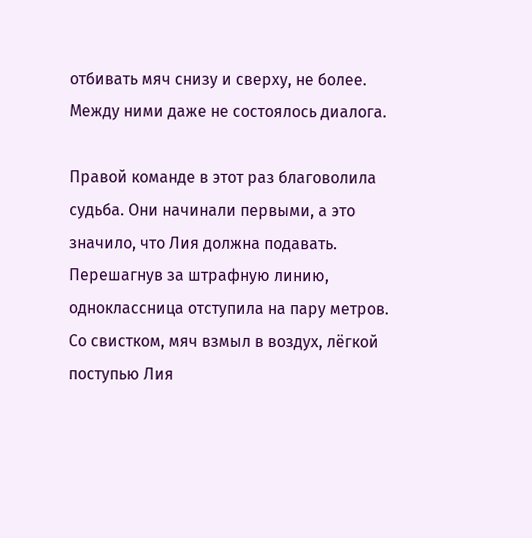отбивать мяч снизу и сверху, не более. Между ними даже не состоялось диалога.

Правой команде в этот раз благоволила судьба. Они начинали первыми, а это значило, что Лия должна подавать. Перешагнув за штрафную линию, одноклассница отступила на пару метров. Со свистком, мяч взмыл в воздух, лёгкой поступью Лия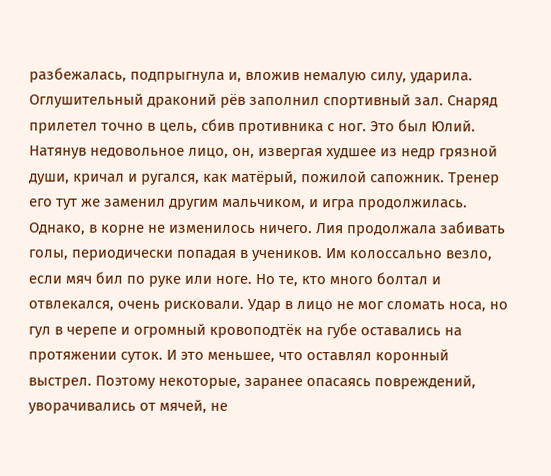разбежалась, подпрыгнула и, вложив немалую силу, ударила. Оглушительный драконий рёв заполнил спортивный зал. Снаряд прилетел точно в цель, сбив противника с ног. Это был Юлий. Натянув недовольное лицо, он, извергая худшее из недр грязной души, кричал и ругался, как матёрый, пожилой сапожник. Тренер его тут же заменил другим мальчиком, и игра продолжилась. Однако, в корне не изменилось ничего. Лия продолжала забивать голы, периодически попадая в учеников. Им колоссально везло, если мяч бил по руке или ноге. Но те, кто много болтал и отвлекался, очень рисковали. Удар в лицо не мог сломать носа, но гул в черепе и огромный кровоподтёк на губе оставались на протяжении суток. И это меньшее, что оставлял коронный выстрел. Поэтому некоторые, заранее опасаясь повреждений, уворачивались от мячей, не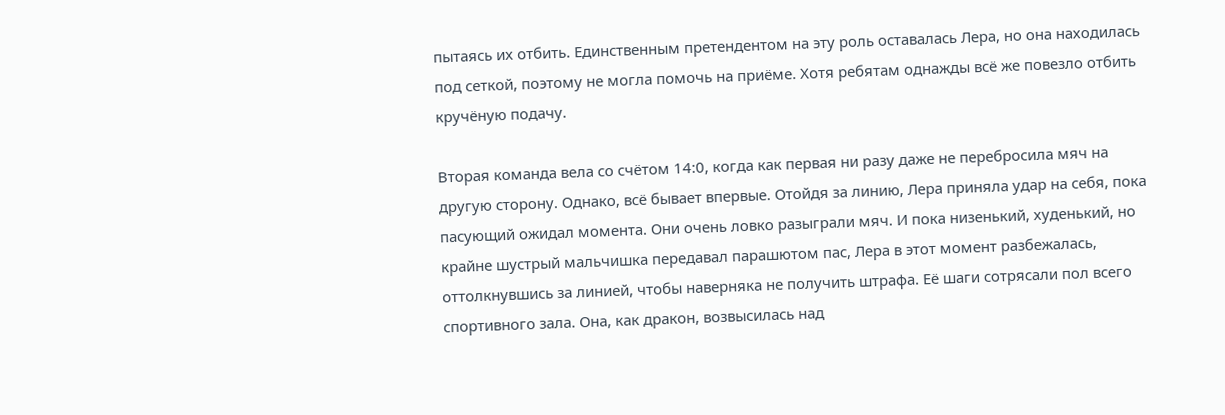пытаясь их отбить. Единственным претендентом на эту роль оставалась Лера, но она находилась под сеткой, поэтому не могла помочь на приёме. Хотя ребятам однажды всё же повезло отбить кручёную подачу.

Вторая команда вела со счётом 14:0, когда как первая ни разу даже не перебросила мяч на другую сторону. Однако, всё бывает впервые. Отойдя за линию, Лера приняла удар на себя, пока пасующий ожидал момента. Они очень ловко разыграли мяч. И пока низенький, худенький, но крайне шустрый мальчишка передавал парашютом пас, Лера в этот момент разбежалась, оттолкнувшись за линией, чтобы наверняка не получить штрафа. Её шаги сотрясали пол всего спортивного зала. Она, как дракон, возвысилась над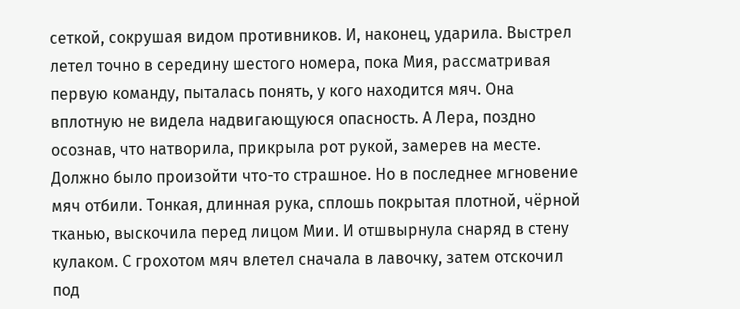сеткой, сокрушая видом противников. И, наконец, ударила. Выстрел летел точно в середину шестого номера, пока Мия, рассматривая первую команду, пыталась понять, у кого находится мяч. Она вплотную не видела надвигающуюся опасность. А Лера, поздно осознав, что натворила, прикрыла рот рукой, замерев на месте. Должно было произойти что-то страшное. Но в последнее мгновение мяч отбили. Тонкая, длинная рука, сплошь покрытая плотной, чёрной тканью, выскочила перед лицом Мии. И отшвырнула снаряд в стену кулаком. С грохотом мяч влетел сначала в лавочку, затем отскочил под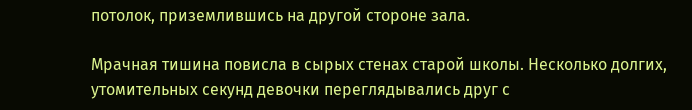потолок, приземлившись на другой стороне зала.

Мрачная тишина повисла в сырых стенах старой школы. Несколько долгих, утомительных секунд девочки переглядывались друг с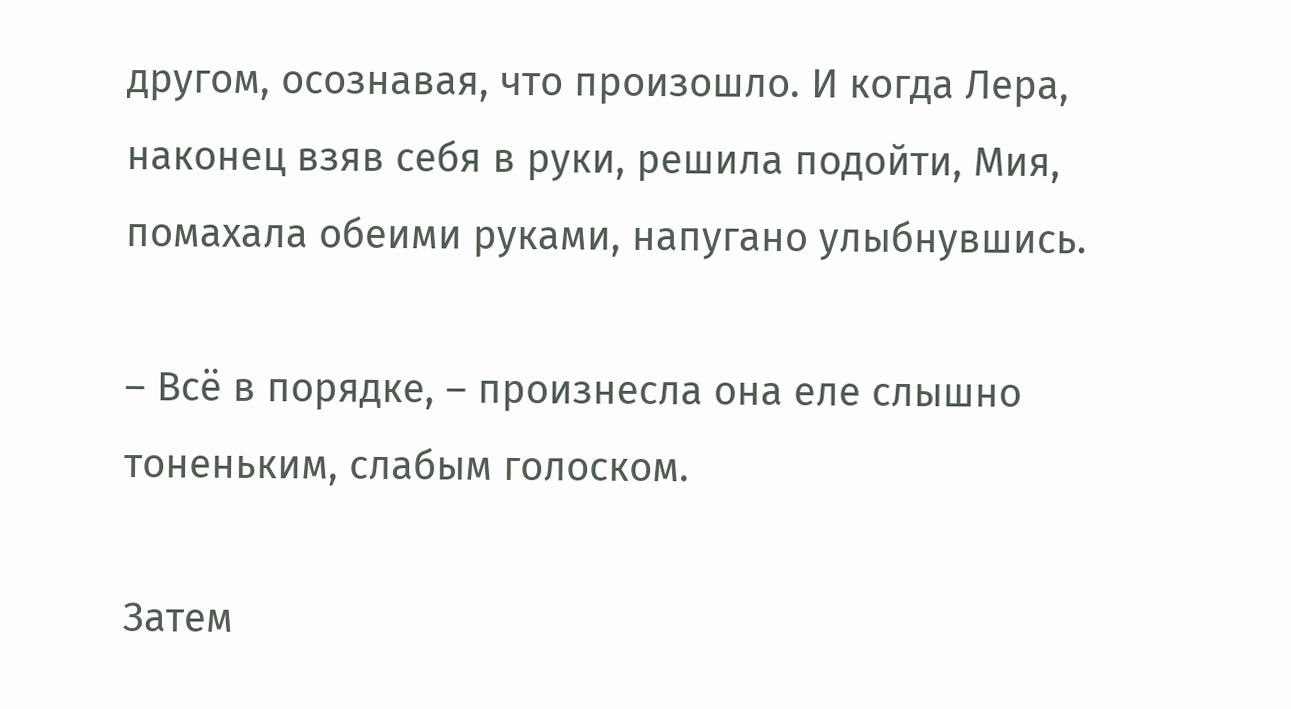другом, осознавая, что произошло. И когда Лера, наконец взяв себя в руки, решила подойти, Мия, помахала обеими руками, напугано улыбнувшись.

– Всё в порядке, – произнесла она еле слышно тоненьким, слабым голоском.

Затем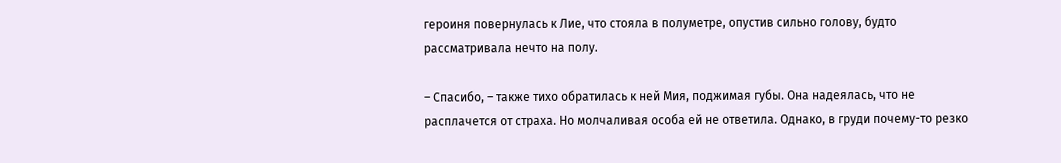героиня повернулась к Лие, что стояла в полуметре, опустив сильно голову, будто рассматривала нечто на полу.

– Спасибо, – также тихо обратилась к ней Мия, поджимая губы. Она надеялась, что не расплачется от страха. Но молчаливая особа ей не ответила. Однако, в груди почему-то резко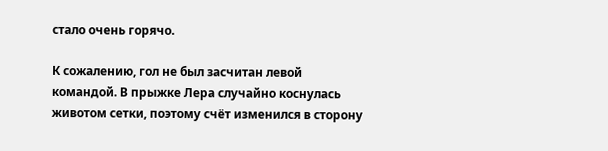стало очень горячо.

К сожалению, гол не был засчитан левой командой. В прыжке Лера случайно коснулась животом сетки, поэтому счёт изменился в сторону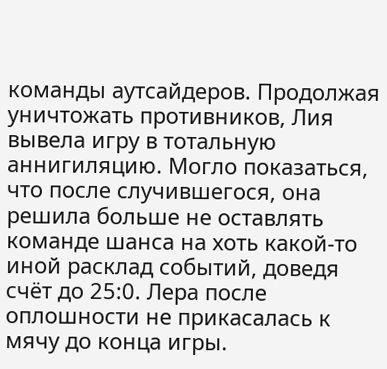команды аутсайдеров. Продолжая уничтожать противников, Лия вывела игру в тотальную аннигиляцию. Могло показаться, что после случившегося, она решила больше не оставлять команде шанса на хоть какой-то иной расклад событий, доведя счёт до 25:0. Лера после оплошности не прикасалась к мячу до конца игры.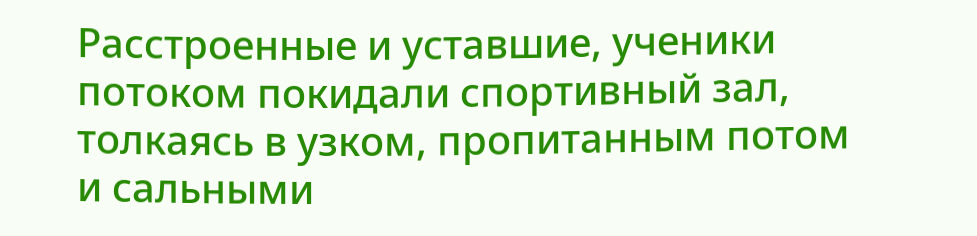Расстроенные и уставшие, ученики потоком покидали спортивный зал, толкаясь в узком, пропитанным потом и сальными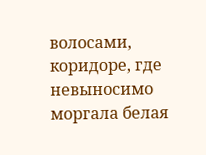волосами, коридоре, где невыносимо моргала белая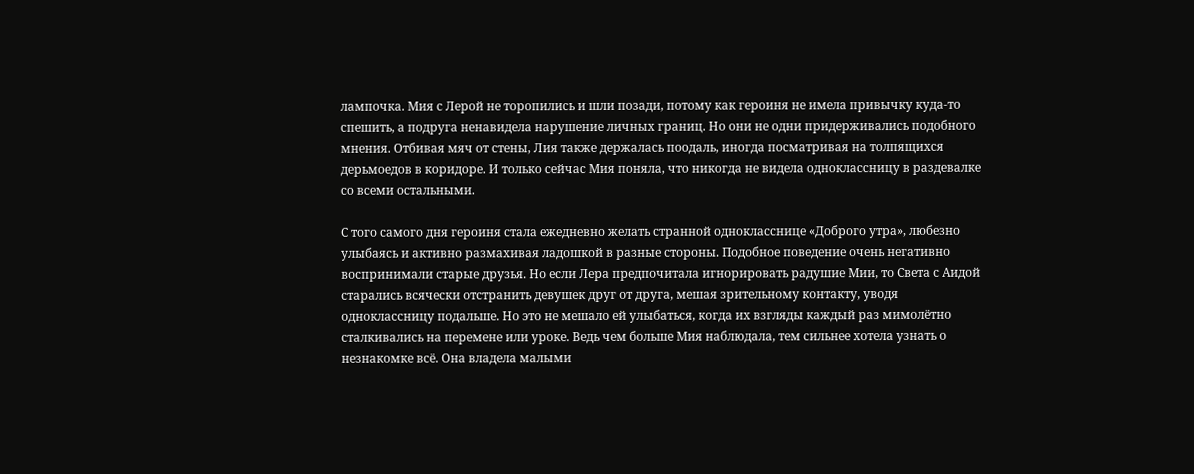лампочка. Мия с Лерой не торопились и шли позади, потому как героиня не имела привычку куда-то спешить, а подруга ненавидела нарушение личных границ. Но они не одни придерживались подобного мнения. Отбивая мяч от стены, Лия также держалась поодаль, иногда посматривая на толпящихся дерьмоедов в коридоре. И только сейчас Мия поняла, что никогда не видела одноклассницу в раздевалке со всеми остальными.

С того самого дня героиня стала ежедневно желать странной однокласснице «Доброго утра», любезно улыбаясь и активно размахивая ладошкой в разные стороны. Подобное поведение очень негативно воспринимали старые друзья. Но если Лера предпочитала игнорировать радушие Мии, то Света с Аидой старались всячески отстранить девушек друг от друга, мешая зрительному контакту, уводя одноклассницу подальше. Но это не мешало ей улыбаться, когда их взгляды каждый раз мимолётно сталкивались на перемене или уроке. Ведь чем больше Мия наблюдала, тем сильнее хотела узнать о незнакомке всё. Она владела малыми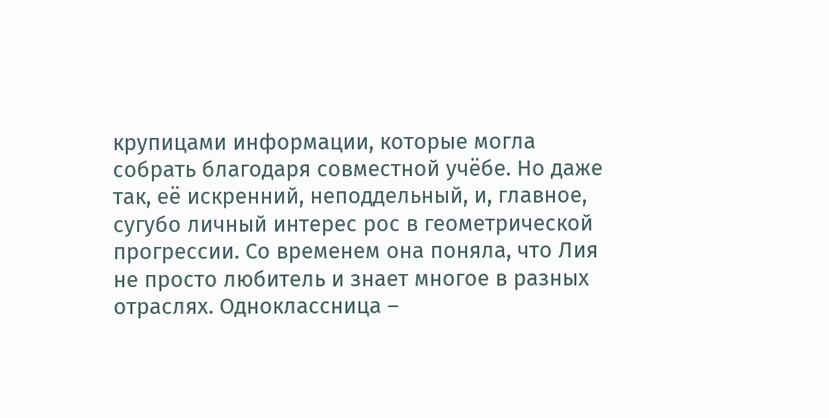крупицами информации, которые могла собрать благодаря совместной учёбе. Но даже так, её искренний, неподдельный, и, главное, сугубо личный интерес рос в геометрической прогрессии. Со временем она поняла, что Лия не просто любитель и знает многое в разных отраслях. Одноклассница –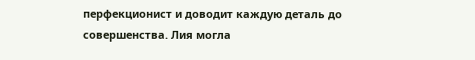перфекционист и доводит каждую деталь до совершенства. Лия могла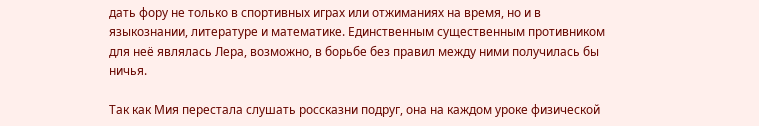дать фору не только в спортивных играх или отжиманиях на время, но и в языкознании, литературе и математике. Единственным существенным противником для неё являлась Лера, возможно, в борьбе без правил между ними получилась бы ничья.

Так как Мия перестала слушать россказни подруг, она на каждом уроке физической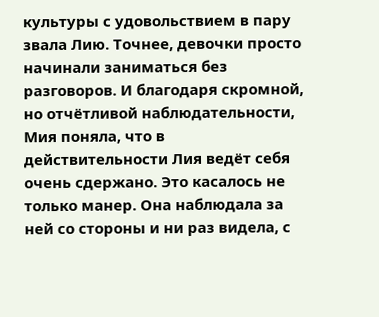культуры с удовольствием в пару звала Лию. Точнее, девочки просто начинали заниматься без разговоров. И благодаря скромной, но отчётливой наблюдательности, Мия поняла, что в действительности Лия ведёт себя очень сдержано. Это касалось не только манер. Она наблюдала за ней со стороны и ни раз видела, с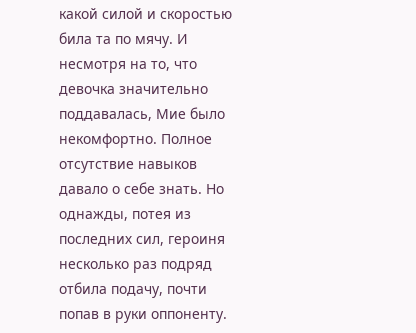какой силой и скоростью била та по мячу. И несмотря на то, что девочка значительно поддавалась, Мие было некомфортно. Полное отсутствие навыков давало о себе знать. Но однажды, потея из последних сил, героиня несколько раз подряд отбила подачу, почти попав в руки оппоненту.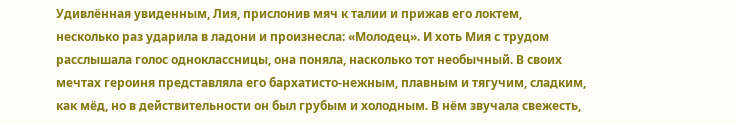Удивлённая увиденным, Лия, прислонив мяч к талии и прижав его локтем, несколько раз ударила в ладони и произнесла: «Молодец». И хоть Мия с трудом расслышала голос одноклассницы, она поняла, насколько тот необычный. В своих мечтах героиня представляла его бархатисто-нежным, плавным и тягучим, сладким, как мёд, но в действительности он был грубым и холодным. В нём звучала свежесть,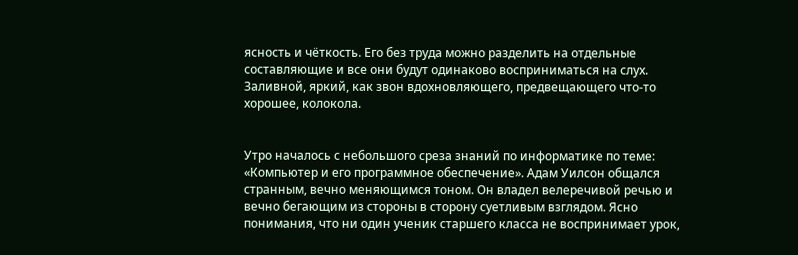ясность и чёткость. Его без труда можно разделить на отдельные составляющие и все они будут одинаково восприниматься на слух. Заливной, яркий, как звон вдохновляющего, предвещающего что-то хорошее, колокола.


Утро началось с небольшого среза знаний по информатике по теме: «Компьютер и его программное обеспечение». Адам Уилсон общался странным, вечно меняющимся тоном. Он владел велеречивой речью и вечно бегающим из стороны в сторону суетливым взглядом. Ясно понимания, что ни один ученик старшего класса не воспринимает урок,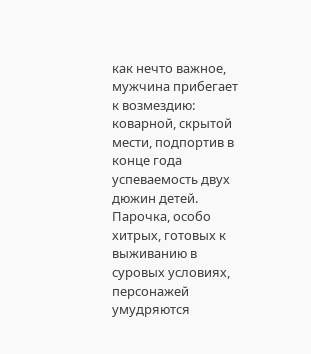как нечто важное, мужчина прибегает к возмездию: коварной, скрытой мести, подпортив в конце года успеваемость двух дюжин детей. Парочка, особо хитрых, готовых к выживанию в суровых условиях, персонажей умудряются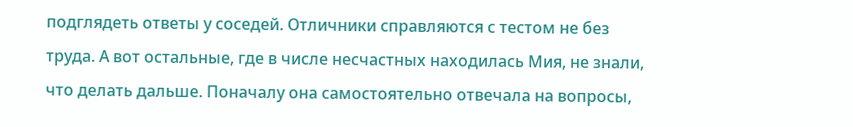подглядеть ответы у соседей. Отличники справляются с тестом не без труда. А вот остальные, где в числе несчастных находилась Мия, не знали, что делать дальше. Поначалу она самостоятельно отвечала на вопросы,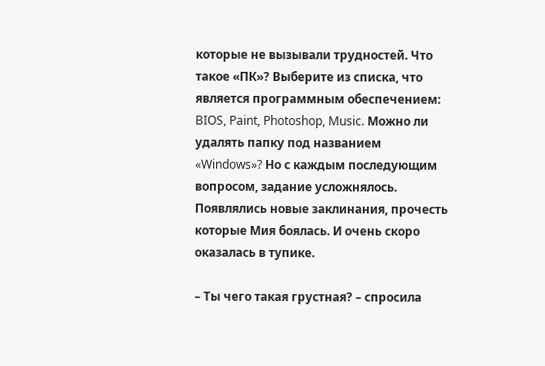которые не вызывали трудностей. Что такое «ПК»? Выберите из списка, что является программным обеспечением: BIOS, Paint, Photoshop, Music. Можно ли удалять папку под названием «Windows»? Но с каждым последующим вопросом, задание усложнялось. Появлялись новые заклинания, прочесть которые Мия боялась. И очень скоро оказалась в тупике.

– Ты чего такая грустная? – спросила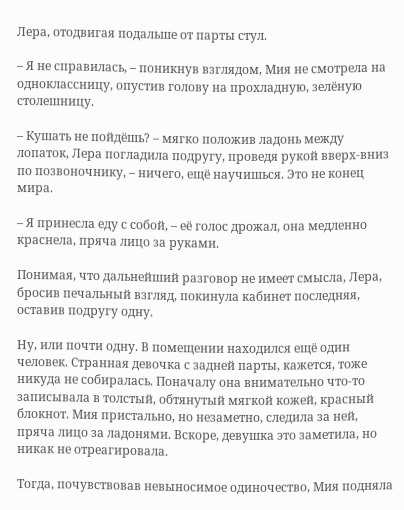Лера, отодвигая подальше от парты стул.

– Я не справилась, – поникнув взглядом, Мия не смотрела на одноклассницу, опустив голову на прохладную, зелёную столешницу.

– Кушать не пойдёшь? – мягко положив ладонь между лопаток, Лера погладила подругу, проведя рукой вверх-вниз по позвоночнику, – ничего, ещё научишься. Это не конец мира.

– Я принесла еду с собой, – её голос дрожал, она медленно краснела, пряча лицо за руками.

Понимая, что дальнейший разговор не имеет смысла, Лера, бросив печальный взгляд, покинула кабинет последняя, оставив подругу одну.

Ну, или почти одну. В помещении находился ещё один человек. Странная девочка с задней парты, кажется, тоже никуда не собиралась. Поначалу она внимательно что-то записывала в толстый, обтянутый мягкой кожей, красный блокнот. Мия пристально, но незаметно, следила за ней, пряча лицо за ладонями. Вскоре, девушка это заметила, но никак не отреагировала.

Тогда, почувствовав невыносимое одиночество, Мия подняла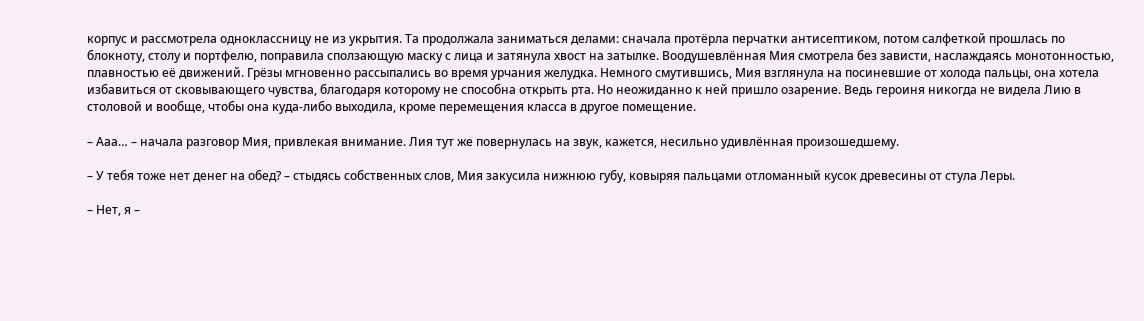корпус и рассмотрела одноклассницу не из укрытия. Та продолжала заниматься делами: сначала протёрла перчатки антисептиком, потом салфеткой прошлась по блокноту, столу и портфелю, поправила сползающую маску с лица и затянула хвост на затылке. Воодушевлённая Мия смотрела без зависти, наслаждаясь монотонностью, плавностью её движений. Грёзы мгновенно рассыпались во время урчания желудка. Немного смутившись, Мия взглянула на посиневшие от холода пальцы, она хотела избавиться от сковывающего чувства, благодаря которому не способна открыть рта. Но неожиданно к ней пришло озарение. Ведь героиня никогда не видела Лию в столовой и вообще, чтобы она куда-либо выходила, кроме перемещения класса в другое помещение.

– Ааа… – начала разговор Мия, привлекая внимание. Лия тут же повернулась на звук, кажется, несильно удивлённая произошедшему.

– У тебя тоже нет денег на обед? – стыдясь собственных слов, Мия закусила нижнюю губу, ковыряя пальцами отломанный кусок древесины от стула Леры.

– Нет, я –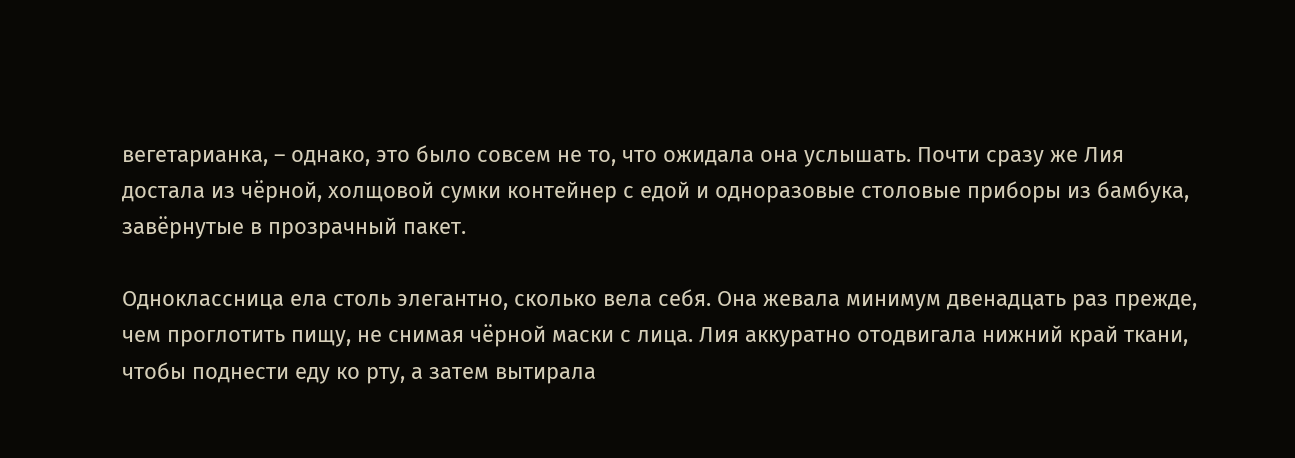вегетарианка, – однако, это было совсем не то, что ожидала она услышать. Почти сразу же Лия достала из чёрной, холщовой сумки контейнер с едой и одноразовые столовые приборы из бамбука, завёрнутые в прозрачный пакет.

Одноклассница ела столь элегантно, сколько вела себя. Она жевала минимум двенадцать раз прежде, чем проглотить пищу, не снимая чёрной маски с лица. Лия аккуратно отодвигала нижний край ткани, чтобы поднести еду ко рту, а затем вытирала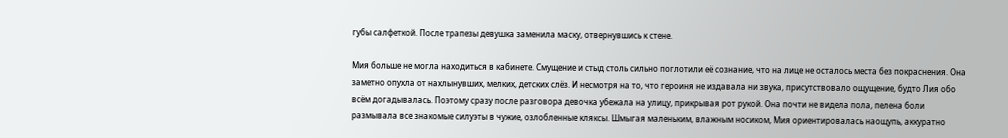губы салфеткой. После трапезы девушка заменила маску, отвернувшись к стене.

Мия больше не могла находиться в кабинете. Смущение и стыд столь сильно поглотили её сознание, что на лице не осталось места без покраснения. Она заметно опухла от нахлынувших, мелких, детских слёз. И несмотря на то, что героиня не издавала ни звука, присутствовало ощущение, будто Лия обо всём догадывалась. Поэтому сразу после разговора девочка убежала на улицу, прикрывая рот рукой. Она почти не видела пола, пелена боли размывала все знакомые силуэты в чужие, озлобленные кляксы. Шмыгая маленьким, влажным носиком, Мия ориентировалась наощупь, аккуратно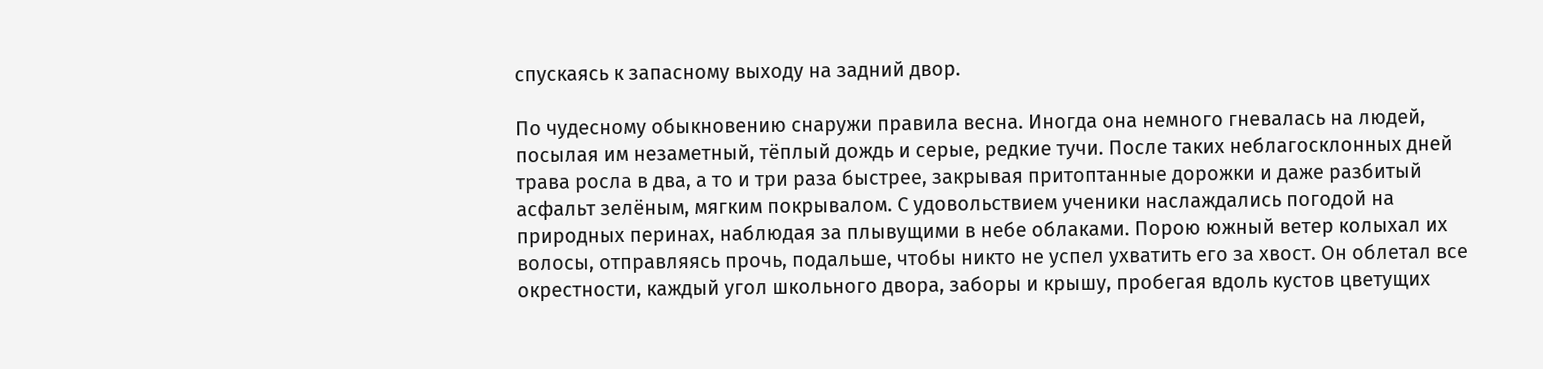спускаясь к запасному выходу на задний двор.

По чудесному обыкновению снаружи правила весна. Иногда она немного гневалась на людей, посылая им незаметный, тёплый дождь и серые, редкие тучи. После таких неблагосклонных дней трава росла в два, а то и три раза быстрее, закрывая притоптанные дорожки и даже разбитый асфальт зелёным, мягким покрывалом. С удовольствием ученики наслаждались погодой на природных перинах, наблюдая за плывущими в небе облаками. Порою южный ветер колыхал их волосы, отправляясь прочь, подальше, чтобы никто не успел ухватить его за хвост. Он облетал все окрестности, каждый угол школьного двора, заборы и крышу, пробегая вдоль кустов цветущих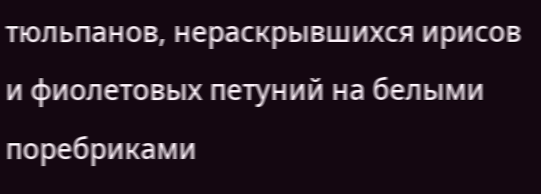тюльпанов, нераскрывшихся ирисов и фиолетовых петуний на белыми поребриками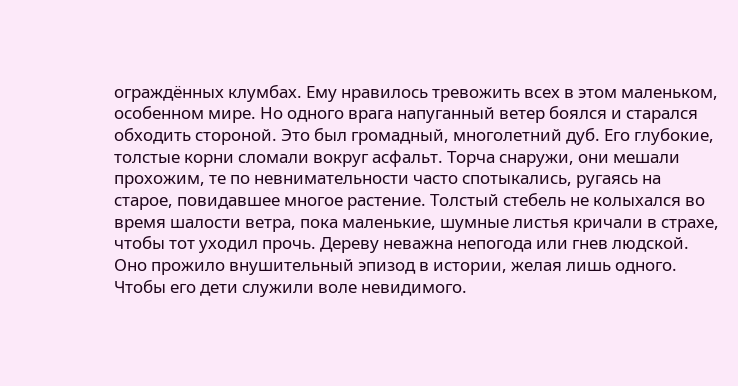ограждённых клумбах. Ему нравилось тревожить всех в этом маленьком, особенном мире. Но одного врага напуганный ветер боялся и старался обходить стороной. Это был громадный, многолетний дуб. Его глубокие, толстые корни сломали вокруг асфальт. Торча снаружи, они мешали прохожим, те по невнимательности часто спотыкались, ругаясь на старое, повидавшее многое растение. Толстый стебель не колыхался во время шалости ветра, пока маленькие, шумные листья кричали в страхе, чтобы тот уходил прочь. Дереву неважна непогода или гнев людской. Оно прожило внушительный эпизод в истории, желая лишь одного. Чтобы его дети служили воле невидимого.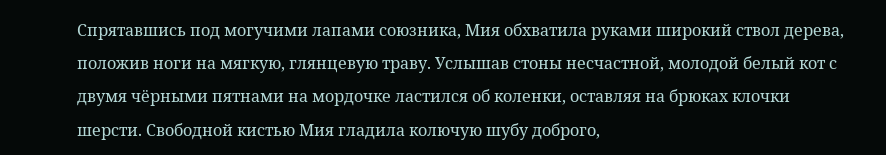Спрятавшись под могучими лапами союзника, Мия обхватила руками широкий ствол дерева, положив ноги на мягкую, глянцевую траву. Услышав стоны несчастной, молодой белый кот с двумя чёрными пятнами на мордочке ластился об коленки, оставляя на брюках клочки шерсти. Свободной кистью Мия гладила колючую шубу доброго,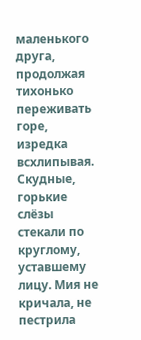маленького друга, продолжая тихонько переживать горе, изредка всхлипывая. Скудные, горькие слёзы стекали по круглому, уставшему лицу. Мия не кричала, не пестрила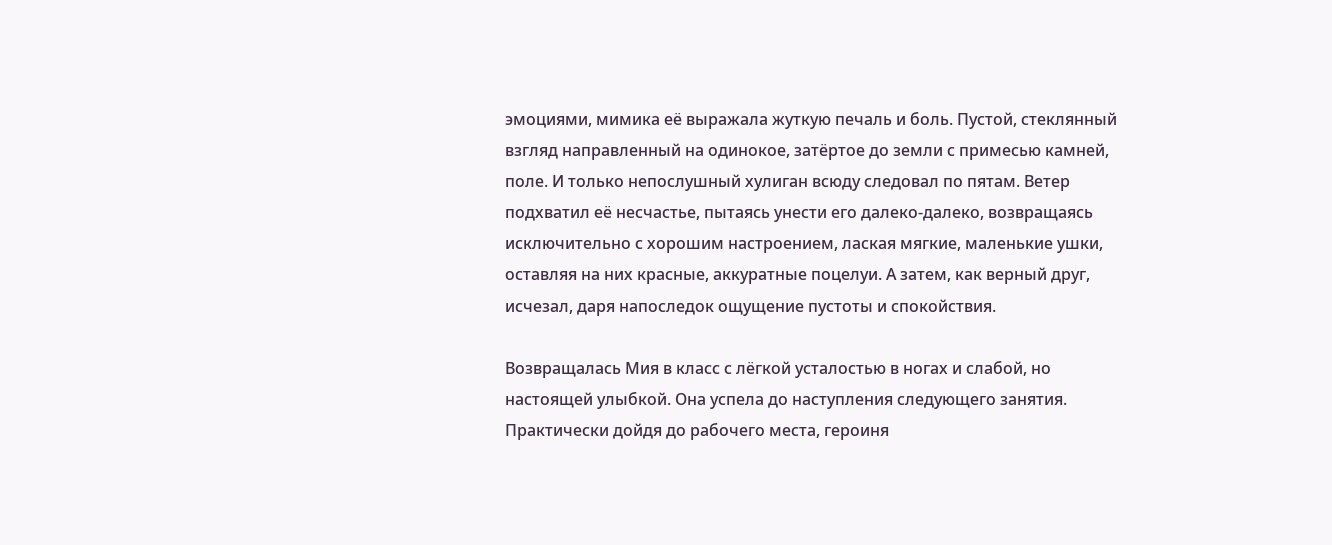эмоциями, мимика её выражала жуткую печаль и боль. Пустой, стеклянный взгляд направленный на одинокое, затёртое до земли с примесью камней, поле. И только непослушный хулиган всюду следовал по пятам. Ветер подхватил её несчастье, пытаясь унести его далеко-далеко, возвращаясь исключительно с хорошим настроением, лаская мягкие, маленькие ушки, оставляя на них красные, аккуратные поцелуи. А затем, как верный друг, исчезал, даря напоследок ощущение пустоты и спокойствия.

Возвращалась Мия в класс с лёгкой усталостью в ногах и слабой, но настоящей улыбкой. Она успела до наступления следующего занятия. Практически дойдя до рабочего места, героиня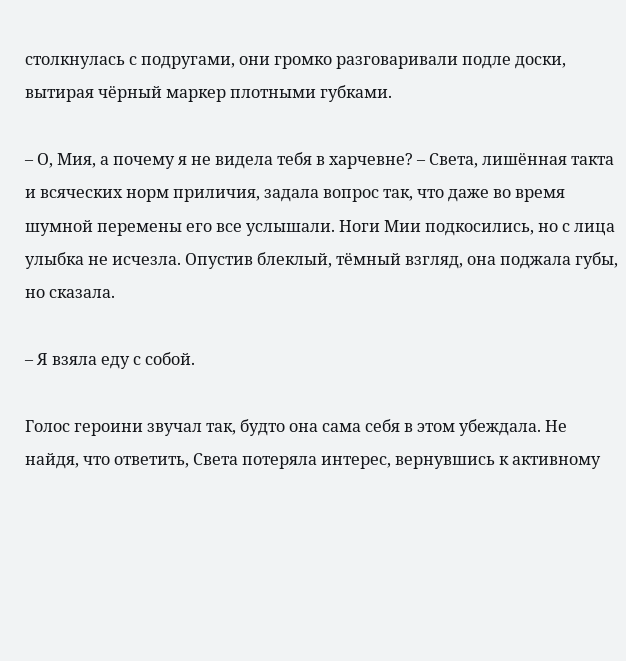столкнулась с подругами, они громко разговаривали подле доски, вытирая чёрный маркер плотными губками.

– О, Мия, а почему я не видела тебя в харчевне? – Света, лишённая такта и всяческих норм приличия, задала вопрос так, что даже во время шумной перемены его все услышали. Ноги Мии подкосились, но с лица улыбка не исчезла. Опустив блеклый, тёмный взгляд, она поджала губы, но сказала.

– Я взяла еду с собой.

Голос героини звучал так, будто она сама себя в этом убеждала. Не найдя, что ответить, Света потеряла интерес, вернувшись к активному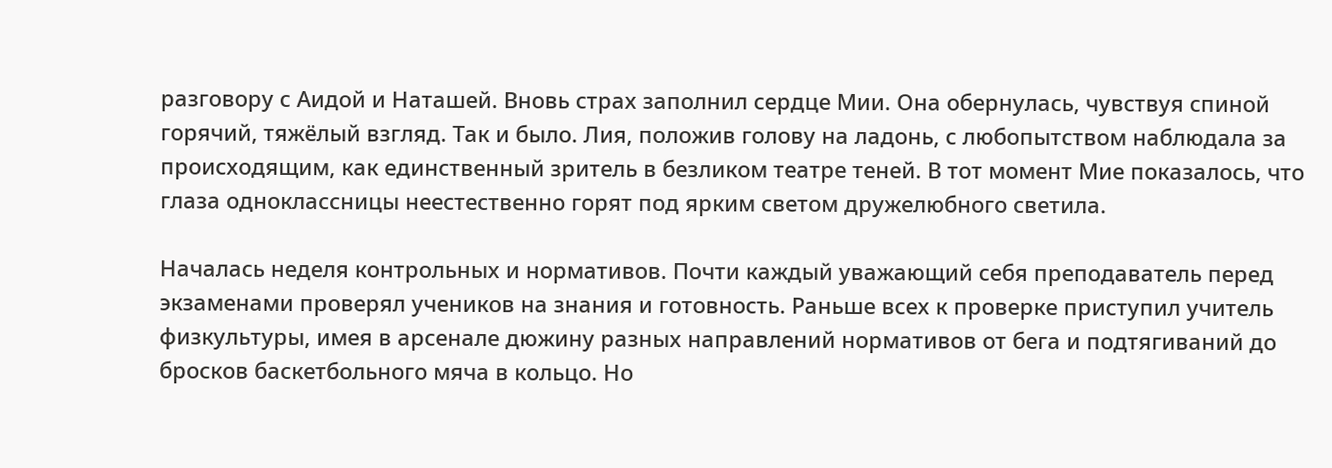разговору с Аидой и Наташей. Вновь страх заполнил сердце Мии. Она обернулась, чувствуя спиной горячий, тяжёлый взгляд. Так и было. Лия, положив голову на ладонь, с любопытством наблюдала за происходящим, как единственный зритель в безликом театре теней. В тот момент Мие показалось, что глаза одноклассницы неестественно горят под ярким светом дружелюбного светила.

Началась неделя контрольных и нормативов. Почти каждый уважающий себя преподаватель перед экзаменами проверял учеников на знания и готовность. Раньше всех к проверке приступил учитель физкультуры, имея в арсенале дюжину разных направлений нормативов от бега и подтягиваний до бросков баскетбольного мяча в кольцо. Но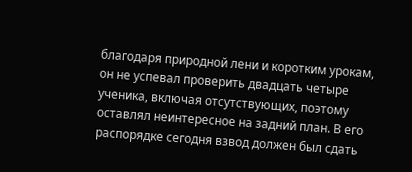благодаря природной лени и коротким урокам, он не успевал проверить двадцать четыре ученика, включая отсутствующих, поэтому оставлял неинтересное на задний план. В его распорядке сегодня взвод должен был сдать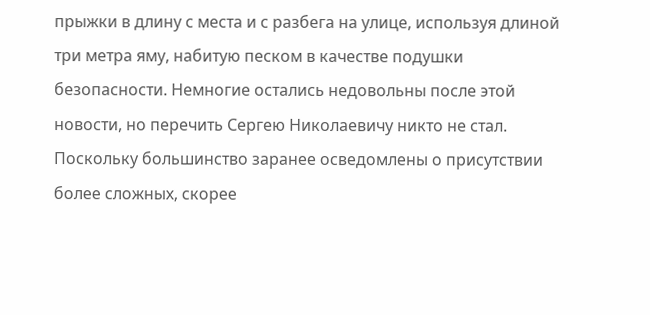прыжки в длину с места и с разбега на улице, используя длиной три метра яму, набитую песком в качестве подушки безопасности. Немногие остались недовольны после этой новости, но перечить Сергею Николаевичу никто не стал. Поскольку большинство заранее осведомлены о присутствии более сложных, скорее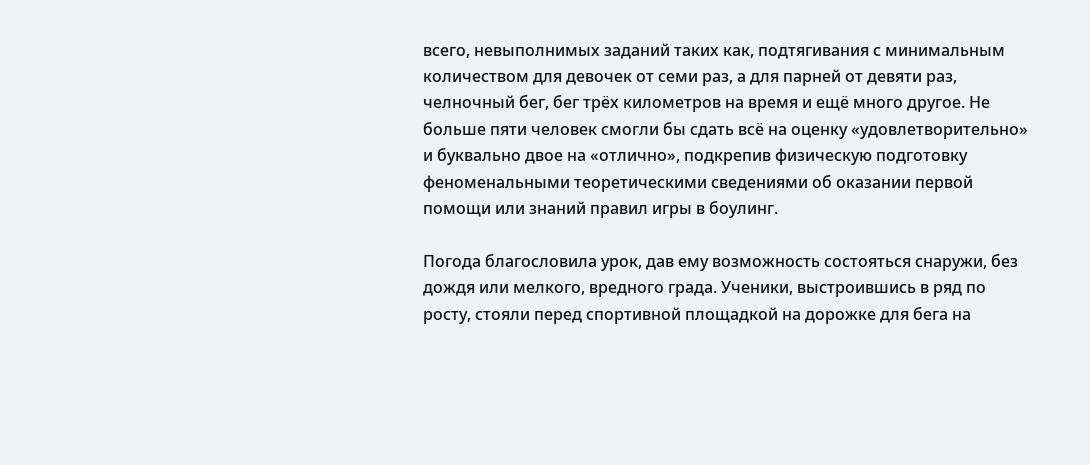всего, невыполнимых заданий таких как, подтягивания с минимальным количеством для девочек от семи раз, а для парней от девяти раз, челночный бег, бег трёх километров на время и ещё много другое. Не больше пяти человек смогли бы сдать всё на оценку «удовлетворительно» и буквально двое на «отлично», подкрепив физическую подготовку феноменальными теоретическими сведениями об оказании первой помощи или знаний правил игры в боулинг.

Погода благословила урок, дав ему возможность состояться снаружи, без дождя или мелкого, вредного града. Ученики, выстроившись в ряд по росту, стояли перед спортивной площадкой на дорожке для бега на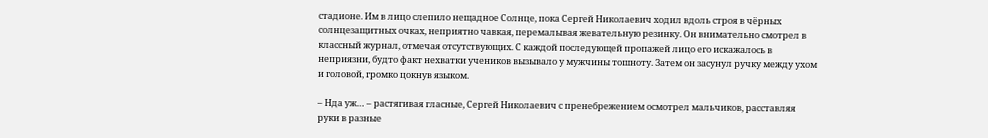стадионе. Им в лицо слепило нещадное Солнце, пока Сергей Николаевич ходил вдоль строя в чёрных солнцезащитных очках, неприятно чавкая, перемалывая жевательную резинку. Он внимательно смотрел в классный журнал, отмечая отсутствующих. С каждой последующей пропажей лицо его искажалось в неприязни, будто факт нехватки учеников вызывало у мужчины тошноту. Затем он засунул ручку между ухом и головой, громко цокнув языком.

– Нда уж… – растягивая гласные, Сергей Николаевич с пренебрежением осмотрел мальчиков, расставляя руки в разные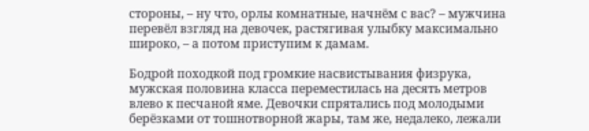стороны, – ну что, орлы комнатные, начнём с вас? – мужчина перевёл взгляд на девочек, растягивая улыбку максимально широко, – а потом приступим к дамам.

Бодрой походкой под громкие насвистывания физрука, мужская половина класса переместилась на десять метров влево к песчаной яме. Девочки спрятались под молодыми берёзками от тошнотворной жары, там же, недалеко, лежали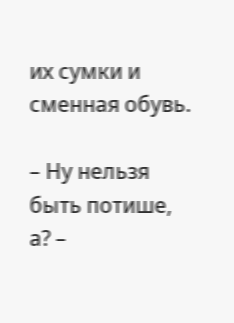их сумки и сменная обувь.

– Ну нельзя быть потише, а? –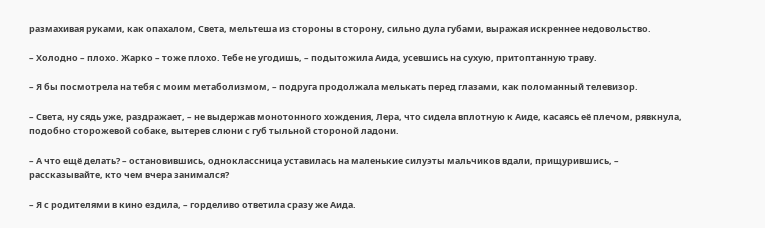размахивая руками, как опахалом, Света, мельтеша из стороны в сторону, сильно дула губами, выражая искреннее недовольство.

– Холодно – плохо. Жарко – тоже плохо. Тебе не угодишь, – подытожила Аида, усевшись на сухую, притоптанную траву.

– Я бы посмотрела на тебя с моим метаболизмом, – подруга продолжала мелькать перед глазами, как поломанный телевизор.

– Света, ну сядь уже, раздражает, – не выдержав монотонного хождения, Лера, что сидела вплотную к Аиде, касаясь её плечом, рявкнула, подобно сторожевой собаке, вытерев слюни с губ тыльной стороной ладони.

– А что ещё делать? – остановившись, одноклассница уставилась на маленькие силуэты мальчиков вдали, прищурившись, – рассказывайте, кто чем вчера занимался?

– Я с родителями в кино ездила, – горделиво ответила сразу же Аида.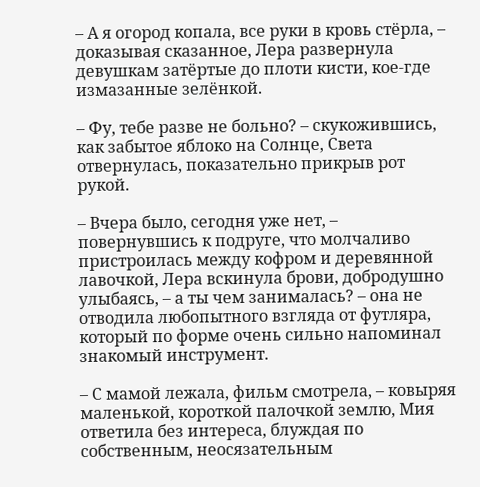– А я огород копала, все руки в кровь стёрла, – доказывая сказанное, Лера развернула девушкам затёртые до плоти кисти, кое-где измазанные зелёнкой.

– Фу, тебе разве не больно? – скукожившись, как забытое яблоко на Солнце, Света отвернулась, показательно прикрыв рот рукой.

– Вчера было, сегодня уже нет, – повернувшись к подруге, что молчаливо пристроилась между кофром и деревянной лавочкой, Лера вскинула брови, добродушно улыбаясь, – а ты чем занималась? – она не отводила любопытного взгляда от футляра, который по форме очень сильно напоминал знакомый инструмент.

– С мамой лежала, фильм смотрела, – ковыряя маленькой, короткой палочкой землю, Мия ответила без интереса, блуждая по собственным, неосязательным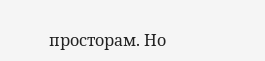просторам. Но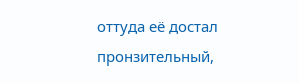оттуда её достал пронзительный,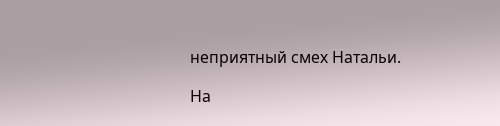неприятный смех Натальи.

На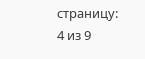страницу:
4 из 9